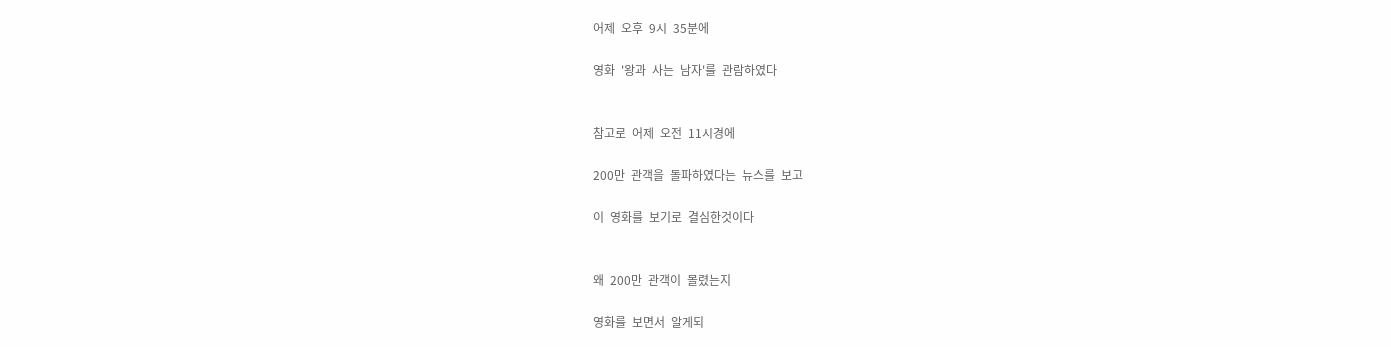어제  오후  9시  35분에

영화  '왕과  사는  남자'를  관람하였다


참고로  어제  오전  11시경에

200만  관객을  돌파하였다는  뉴스를  보고

이  영화를  보기로  결심한것이다


왜  200만  관객이  몰렸는지

영화를  보면서  알게되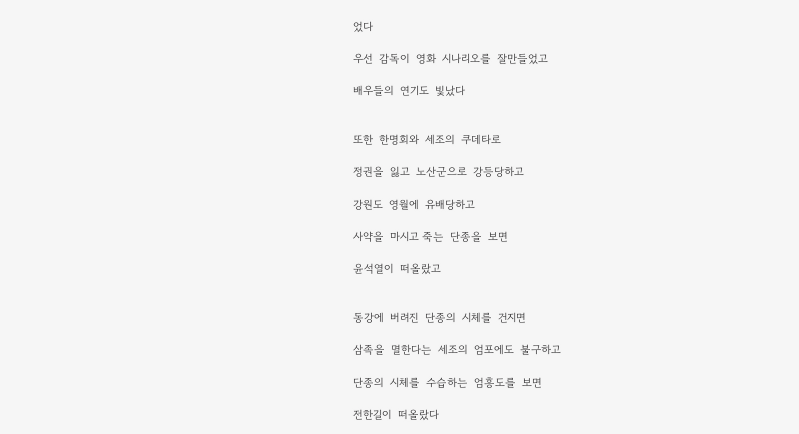었다

우선  감독이  영화  시나리오를  잘만들었고

배우들의  연기도  빛났다


또한  한명회와  세조의  쿠데타로

정권을  잃고  노산군으로  강등당하고

강원도  영월에  유배당하고

사약을  마시고 죽는  단종을  보면

윤석열이  떠올랐고


동강에  버려진  단종의  시체를  건지면

삼족을  멸한다는  세조의  엄포에도  불구하고

단종의  시체를  수습하는  엄흥도를  보면

전한길이  떠올랐다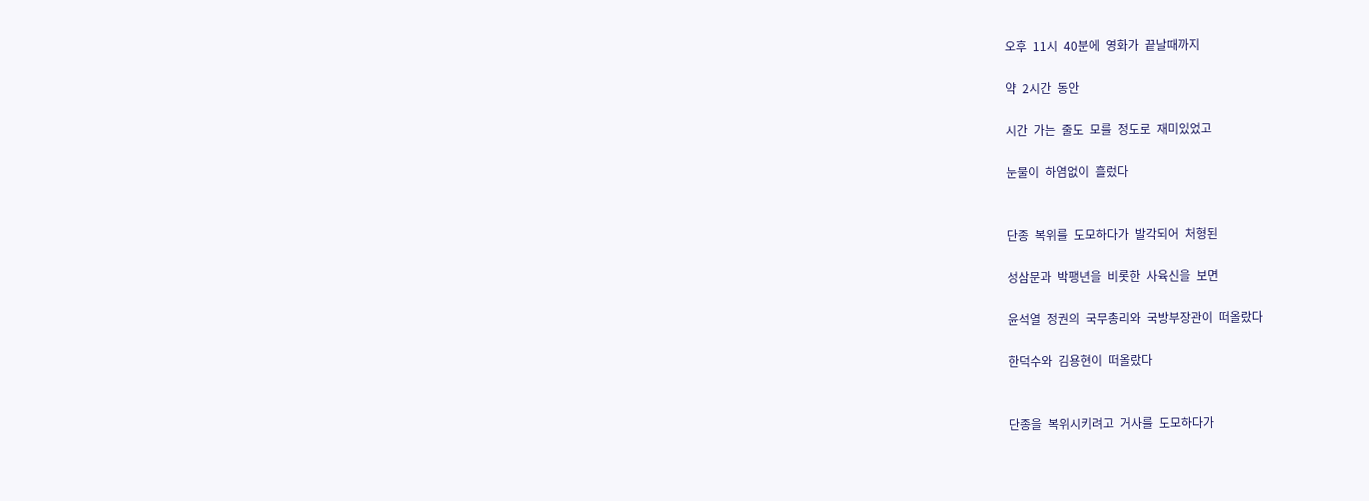오후  11시  40분에  영화가  끝날때까지

약  2시간  동안

시간  가는  줄도  모를  정도로  재미있었고

눈물이  하염없이  흘렀다


단종  복위를  도모하다가  발각되어  처형된

성삼문과  박팽년을  비롯한  사육신을  보면

윤석열  정권의  국무총리와  국방부장관이  떠올랐다

한덕수와  김용현이  떠올랐다


단종을  복위시키려고  거사를  도모하다가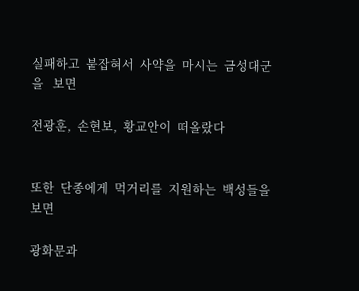실패하고  붙잡혀서  사약을  마시는  금성대군을   보면

전광훈,  손현보,  황교안이  떠올랐다


또한  단종에게  먹거리를  지원하는  백성들을  보면

광화문과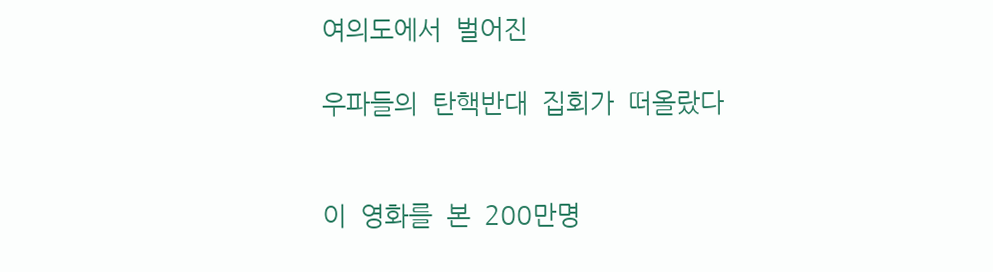여의도에서  벌어진

우파들의  탄핵반대  집회가  떠올랐다


이  영화를  본  200만명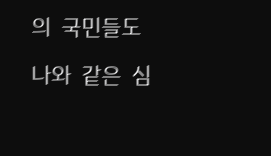의  국민들도

나와  같은  심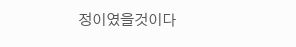정이였을것이다